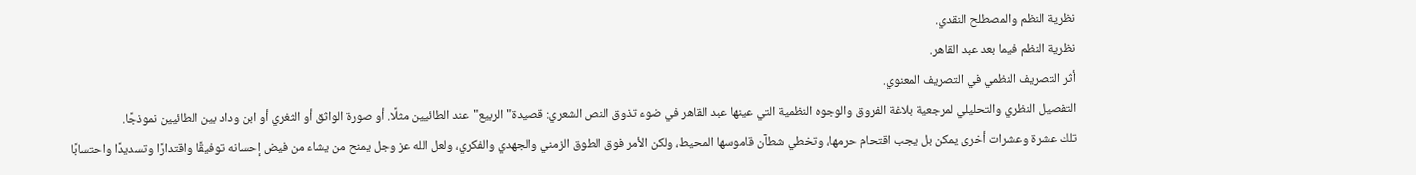نظرية النظم والمصطلح النقدي.
نظرية النظم فيما بعد عبد القاهر.
أثر التصريف النظمي في التصريف المعنوي.
التفصيل النظري والتحليلي لمرجعية بلاغة الفروق والوجوه النظمية التي عينها عبد القاهر في ضوء تذوق النص الشعري: قصيدة"الربيع"عند الطائيين مثلًا. أو صورة الواثق أو الثغري أو ابن وداد بين الطائيين نموذجًا.
تلك عشرة وعشرات أخرى يمكن بل يجب اقتحام حرمها، وتخطي شطآن قاموسها المحيط، ولكن الأمر فوق الطوق الزمني والجهدي والفكري، ولعل الله عز وجل يمنح من يشاء من فيض إحسانه توفيقًا واقتدارًا وتسديدًا واحتسابًا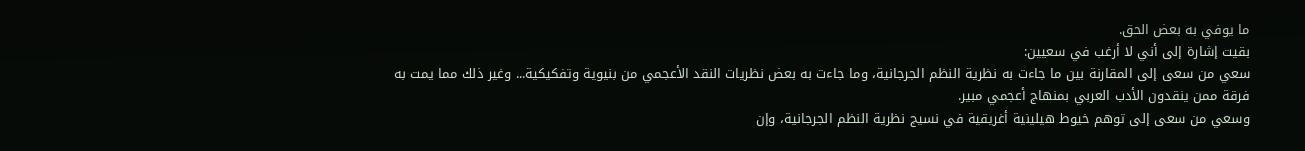ما يوفي به بعض الحق.
بقيت إشارة إلى أني لا أرغب في سعيين:
سعي من سعى إلى المقارنة بين ما جاءت به نظرية النظم الجرجانية، وما جاءت به بعض نظريات النقد الأعجمي من بنيوية وتفكيكية... وغير ذلك مما يمت به فرقة ممن ينقدون الأدب العربي بمنهاج أعجمي مبير.
وسعي من سعى إلى توهم خيوط هيلينية أغريقية في نسيج نظرية النظم الجرجانية، وإن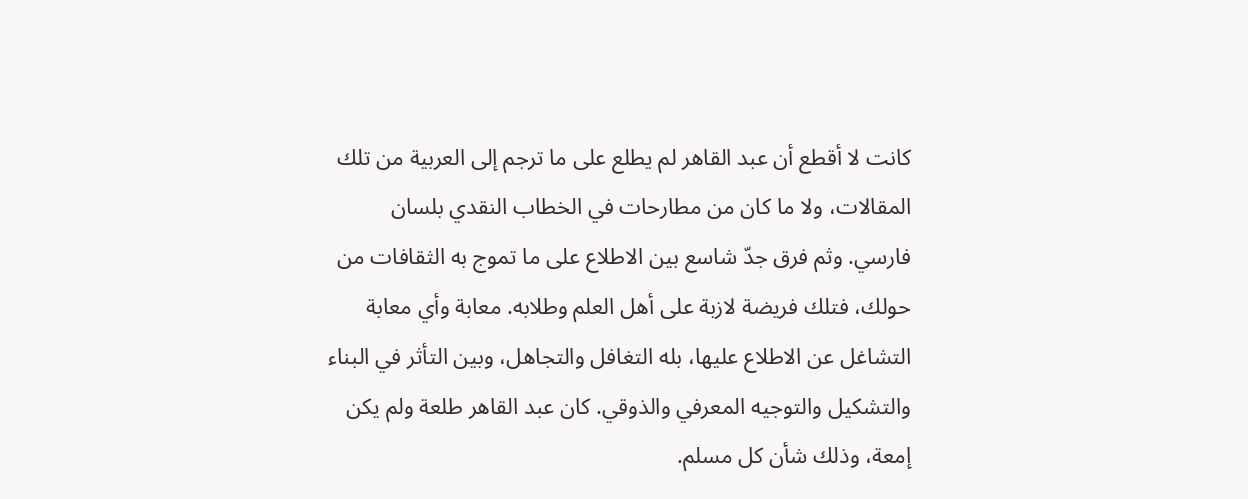كانت لا أقطع أن عبد القاهر لم يطلع على ما ترجم إلى العربية من تلك المقالات، ولا ما كان من مطارحات في الخطاب النقدي بلسان فارسي. وثم فرق جدّ شاسع بين الاطلاع على ما تموج به الثقافات من حولك، فتلك فريضة لازبة على أهل العلم وطلابه. معابة وأي معابة التشاغل عن الاطلاع عليها، بله التغافل والتجاهل، وبين التأثر في البناء والتشكيل والتوجيه المعرفي والذوقي. كان عبد القاهر طلعة ولم يكن إمعة، وذلك شأن كل مسلم.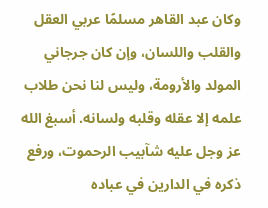وكان عبد القاهر مسلمًا عربي العقل والقلب واللسان، وإن كان جرجاني المولد والأرومة، وليس لنا نحن طلاب علمه إلا عقله وقلبه ولسانه. أسبغ الله عز وجل عليه شآبيب الرحموت، ورفع ذكره في الدارين في عباده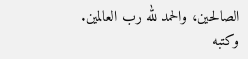الصالحين، والحمد لله رب العالمين.
وكتبه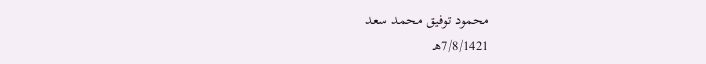محمود توفيق محمد سعد
7/8/1421هـ